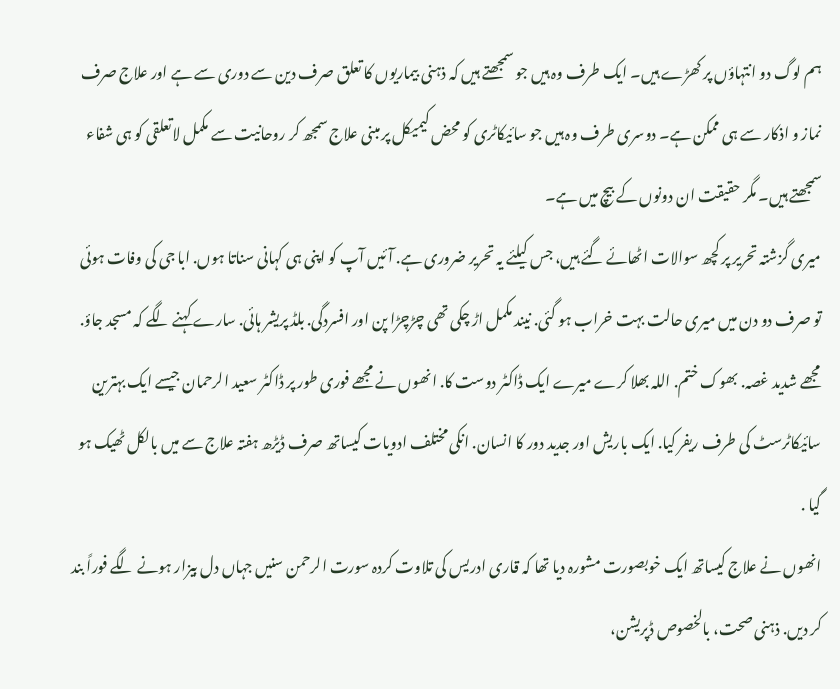ہم لوگ دو انتہاؤں پر کھڑے ہیں۔ ایک طرف وہ ہیں جو سمجھتے ہیں کہ ذہنی بیماریوں کا تعلق صرف دین سے دوری سے ہے اور علاج صرف نماز و اذکار سے ہی ممکن ہے۔ دوسری طرف وہ ہیں جو سائیکاٹری کو محض کیمیکل پر مبنی علاج سمجھ کر روحانیت سے مکمل لاتعلقی کو ہی شفاء سمجھتے ہیں۔ مگر حقیقت ان دونوں کے بیچ میں ہے۔
میری گزشتہ تحریر پر کچھ سوالات اٹھائے گئے ہیں، جس کیلئے یہ تحریر ضروری ہے. آئیں آپ کو اپنی ہی کہانی سناتا ہوں. ابا جی کی وفات ہوئی تو صرف دو دن میں میری حالت بہت خراب ہو گئی. نیند مکمل اڑ چکی تھی چڑچڑا پن اور افسردگی. بلڈ پریشر ہائی. سارے کہنے لگے کہ مسجد جاؤ. مجھے شدید غصہ. بھوک ختم. اللہ بھلا کرے میرے ایک ڈاکٹر دوست کا. انھوں نے مجھے فوری طور پر ڈاکٹر سعید الرحمان جیسے ایک بہترین سائیکاٹرسٹ کی طرف ریفر کیا. ایک باریش اور جدید دور کا انسان. انکی مختلف ادویات کیساتھ صرف ڈیڑھ ہفتہ علاج سے میں بالکل ٹھیک ہو گیا .
انھوں نے علاج کیساتھ ایک خوبصورت مشورہ دیا تھا کہ قاری ادریس کی تلاوت کردہ سورت الرحمن سنیں جہاں دل بیزار ہونے لگے فوراً بند کر دیں. ذہنی صحت، بالخصوص ڈپریشن،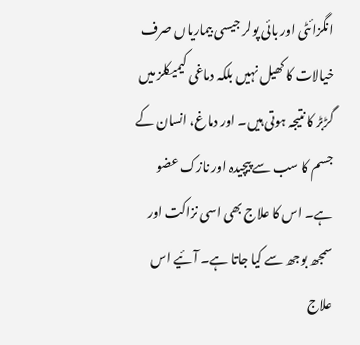انگزائٹی اور بائی پولر جیسی بیماریاں صرف خیالات کا کھیل نہیں بلکہ دماغی کیمیکلز میں گڑبڑ کا نتیجہ ہوتی ہیں۔ اور دماغ، انسان کے جسم کا سب سے پیچیدہ اور نازک عضو ہے۔ اس کا علاج بھی اسی نزاکت اور سمجھ بوجھ سے کیا جاتا ہے۔ آئیے اس علاج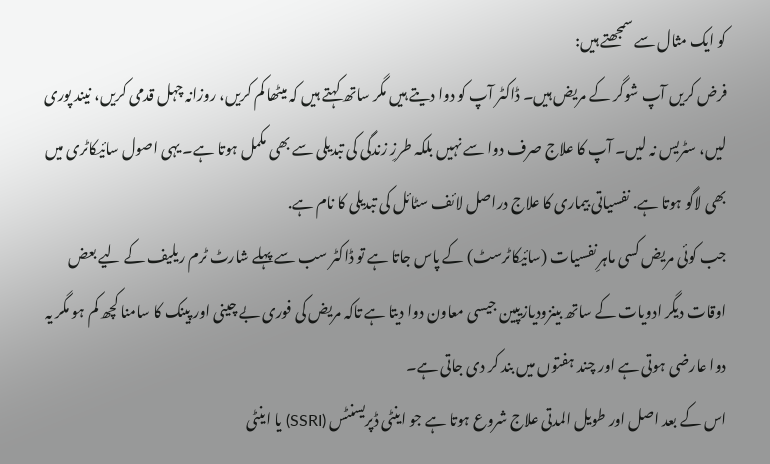کو ایک مثال سے سمجھتے ہیں:
فرض کریں آپ شوگر کے مریض ہیں۔ ڈاکٹر آپ کو دوا دیتے ہیں مگر ساتھ کہتے ہیں کہ میٹھا کم کریں، روزانہ چہل قدمی کریں، نیند پوری لیں، سٹریس نہ لیں۔ آپ کا علاج صرف دوا سے نہیں بلکہ طرزِ زندگی کی تبدیلی سے بھی مکمل ہوتا ہے۔ یہی اصول سائیکاٹری میں بھی لاگو ہوتا ہے. نفسیاتی بیماری کا علاج دراصل لائف سٹائل کی تبدیلی کا نام ہے.
جب کوئی مریض کسی ماہرِ نفسیات (سائیکاٹرسٹ) کے پاس جاتا ہے تو ڈاکٹر سب سے پہلے شارٹ ٹرم ریلیف کے لیے بعض اوقات دیگر ادویات کے ساتھ بینزودیازیپین جیسی معاون دوا دیتا ہے تاکہ مریض کی فوری بے چینی اور پینک کا سامنا کچھ کم ہو مگر یہ دوا عارضی ہوتی ہے اور چند ہفتوں میں بند کر دی جاتی ہے۔
اس کے بعد اصل اور طویل المدتی علاج شروع ہوتا ہے جو اینٹی ڈپریسنٹس (SSRI) یا اینٹی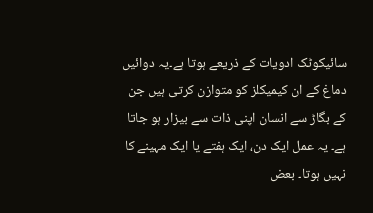سائیکوٹک ادویات کے ذریعے ہوتا ہے۔یہ دوائیں دماغ کے ان کیمیکلز کو متوازن کرتی ہیں جن کے بگاڑ سے انسان اپنی ذات سے بیزار ہو جاتا ہے۔ یہ عمل ایک دن، ایک ہفتے یا ایک مہینے کا نہیں ہوتا۔ بعض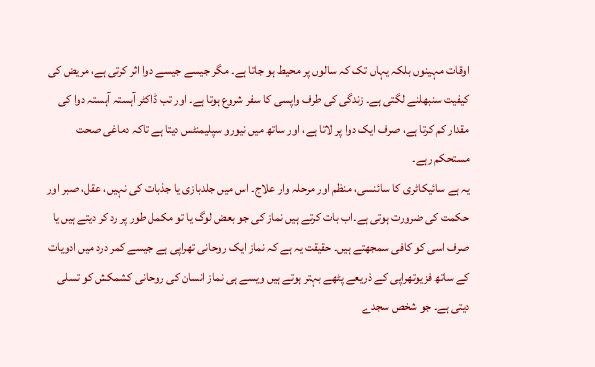اوقات مہینوں بلکہ یہاں تک کہ سالوں پر محیط ہو جاتا ہے۔ مگر جیسے جیسے دوا اثر کرتی ہے، مریض کی کیفیت سنبھلنے لگتی ہے۔ زندگی کی طرف واپسی کا سفر شروع ہوتا ہے۔ اور تب ڈاکٹر آہستہ آہستہ دوا کی مقدار کم کرتا ہے، صرف ایک دوا پر لاتا ہے، اور ساتھ میں نیورو سپلیمنٹس دیتا ہے تاکہ دماغی صحت مستحکم رہے۔
یہ ہے سائیکاٹری کا سائنسی، منظم اور مرحلہ وار علاج۔ اس میں جلدبازی یا جذبات کی نہیں، عقل، صبر اور حکمت کی ضرورت ہوتی ہے۔اب بات کرتے ہیں نماز کی جو بعض لوگ یا تو مکمل طور پر رد کر دیتے ہیں یا صرف اسی کو کافی سمجھتے ہیں۔ حقیقت یہ ہے کہ نماز ایک روحانی تھراپی ہے جیسے کمر درد میں ادویات کے ساتھ فزیوتھراپی کے ذریعے پٹھے بہتر ہوتے ہیں ویسے ہی نماز انسان کی روحانی کشمکش کو تسلی دیتی ہے۔ جو شخص سجدے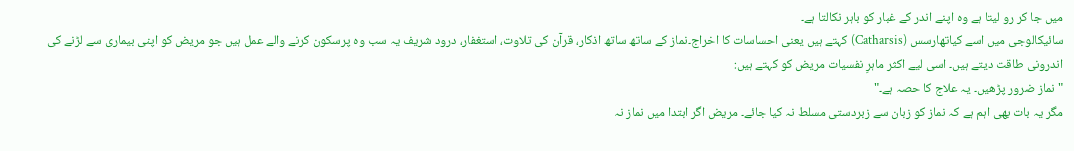میں جا کر رو لیتا ہے وہ اپنے اندر کے غبار کو باہر نکالتا ہے۔
سائیکالوجی میں اسے کیاتھارسس (Catharsis) کہتے ہیں یعنی احساسات کا اخراج۔نماز کے ساتھ ساتھ اذکار، قرآن کی تلاوت، استغفار، درود شریف یہ سب وہ پرسکون کرنے والے عمل ہیں جو مریض کو اپنی بیماری سے لڑنے کی اندرونی طاقت دیتے ہیں۔ اسی لیے اکثر ماہرِ نفسیات مریض کو کہتے ہیں:
"نماز ضرور پڑھیں۔ یہ علاج کا حصہ ہے۔"
مگر یہ بات بھی اہم ہے کہ نماز کو زبان سے زبردستی مسلط نہ کیا جائے۔ مریض اگر ابتدا میں نماز نہ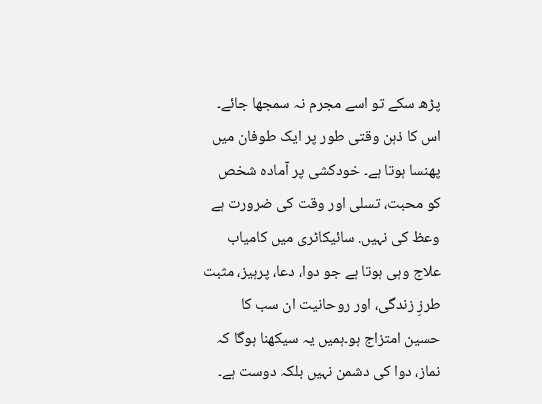پڑھ سکے تو اسے مجرم نہ سمجھا جائے۔ اس کا ذہن وقتی طور پر ایک طوفان میں پھنسا ہوتا ہے۔ خودکشی پر آمادہ شخص کو محبت، تسلی اور وقت کی ضرورت ہے وعظ کی نہیں. سائیکاٹری میں کامیاب علاج وہی ہوتا ہے جو دوا، دعا، پرہیز، مثبت طرزِ زندگی، اور روحانیت ان سب کا حسین امتزاج ہو۔ہمیں یہ سیکھنا ہوگا کہ نماز، دوا کی دشمن نہیں بلکہ دوست ہے۔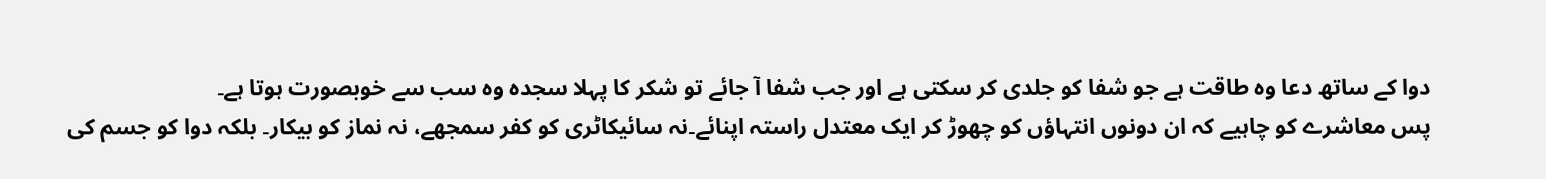دوا کے ساتھ دعا وہ طاقت ہے جو شفا کو جلدی کر سکتی ہے اور جب شفا آ جائے تو شکر کا پہلا سجدہ وہ سب سے خوبصورت ہوتا ہے۔
پس معاشرے کو چاہیے کہ ان دونوں انتہاؤں کو چھوڑ کر ایک معتدل راستہ اپنائے۔نہ سائیکاٹری کو کفر سمجھے، نہ نماز کو بیکار۔ بلکہ دوا کو جسم کی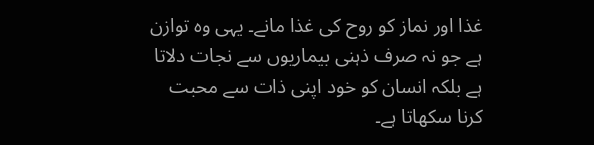غذا اور نماز کو روح کی غذا مانے۔ یہی وہ توازن ہے جو نہ صرف ذہنی بیماریوں سے نجات دلاتا ہے بلکہ انسان کو خود اپنی ذات سے محبت کرنا سکھاتا ہے۔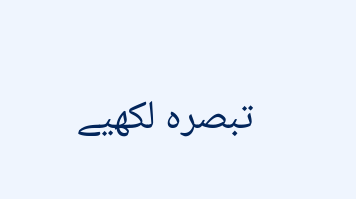تبصرہ لکھیے